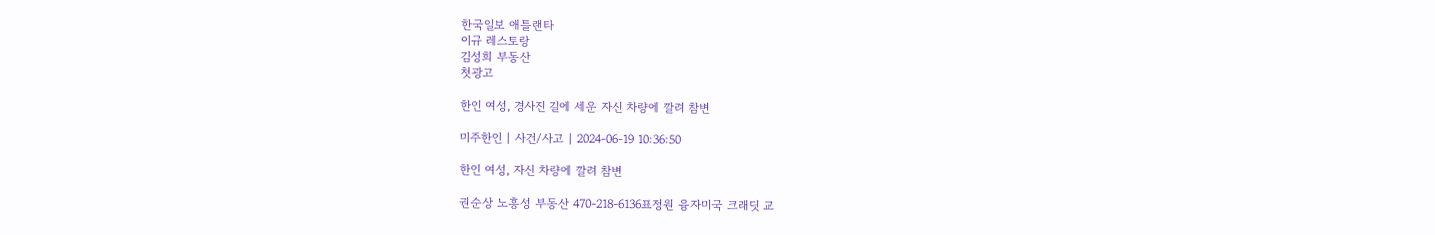한국일보 애틀랜타
이규 레스토랑
김성희 부동산
첫광고

한인 여성, 경사진 길에 세운 자신 차량에 깔려 참변

미주한인 | 사건/사고 | 2024-06-19 10:36:50

한인 여성, 자신 차량에 깔려 참변

권순상 노흥성 부동산 470-218-6136표정원 융자미국 크래딧 교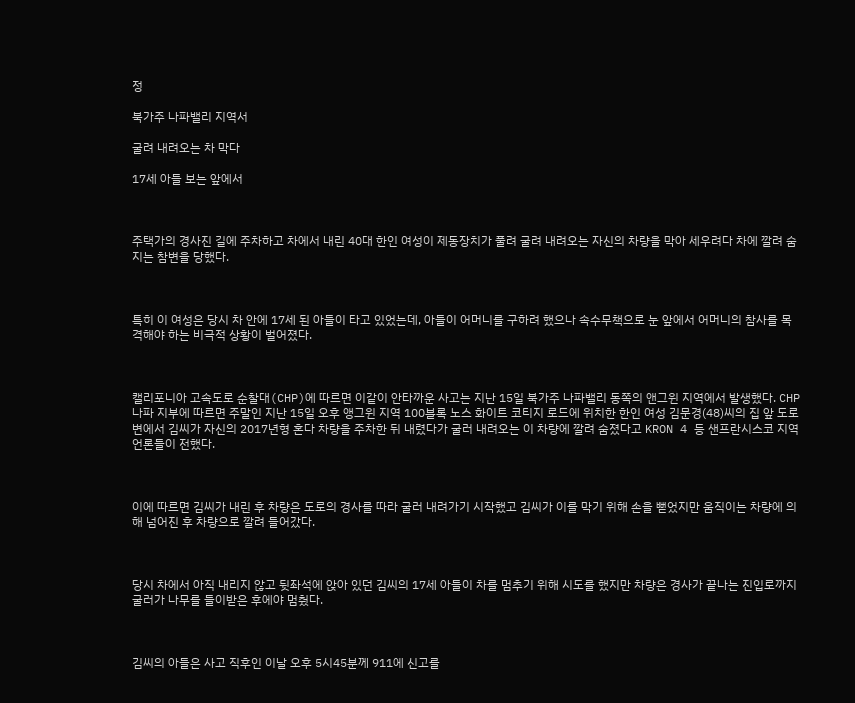정

북가주 나파밸리 지역서

굴려 내려오는 차 막다

17세 아들 보는 앞에서



주택가의 경사진 길에 주차하고 차에서 내린 40대 한인 여성이 제동장치가 풀려 굴려 내려오는 자신의 차량을 막아 세우려다 차에 깔려 숨지는 참변을 당했다.



특히 이 여성은 당시 차 안에 17세 된 아들이 타고 있었는데, 아들이 어머니를 구하려 했으나 속수무책으로 눈 앞에서 어머니의 참사를 목격해야 하는 비극적 상황이 벌어졌다.



캘리포니아 고속도로 순찰대(CHP)에 따르면 이같이 안타까운 사고는 지난 15일 북가주 나파밸리 동쪽의 앤그윈 지역에서 발생했다. CHP 나파 지부에 따르면 주말인 지난 15일 오후 앵그윈 지역 100블록 노스 화이트 코티지 로드에 위치한 한인 여성 김문경(48)씨의 집 앞 도로변에서 김씨가 자신의 2017년형 혼다 차량을 주차한 뒤 내렸다가 굴러 내려오는 이 차량에 깔려 숨졌다고 KRON 4 등 샌프란시스코 지역 언론들이 전했다.



이에 따르면 김씨가 내린 후 차량은 도로의 경사를 따라 굴러 내려가기 시작했고 김씨가 이를 막기 위해 손을 뻗었지만 움직이는 차량에 의해 넘어진 후 차량으로 깔려 들어갔다.



당시 차에서 아직 내리지 않고 뒷좌석에 앉아 있던 김씨의 17세 아들이 차를 멈추기 위해 시도를 했지만 차량은 경사가 끝나는 진입로까지 굴러가 나무를 들이받은 후에야 멈췄다.



김씨의 아들은 사고 직후인 이날 오후 5시45분께 911에 신고를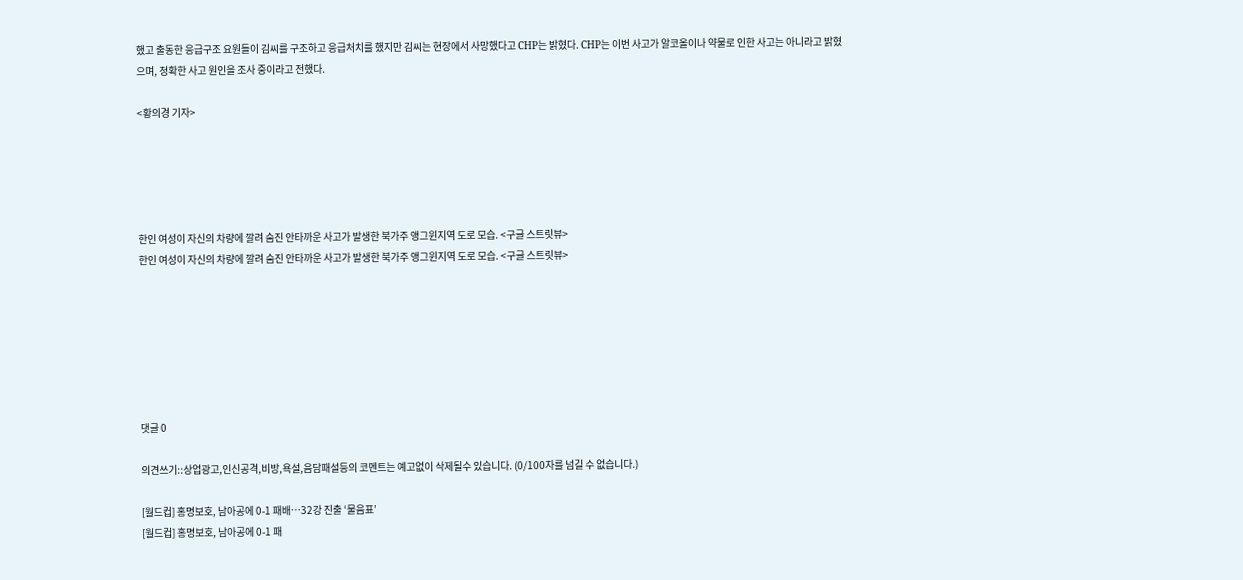했고 출동한 응급구조 요원들이 김씨를 구조하고 응급처치를 했지만 김씨는 현장에서 사망했다고 CHP는 밝혔다. CHP는 이번 사고가 알코올이나 약물로 인한 사고는 아니라고 밝혔으며, 정확한 사고 원인을 조사 중이라고 전했다.

<황의경 기자>





한인 여성이 자신의 차량에 깔려 숨진 안타까운 사고가 발생한 북가주 앵그윈지역 도로 모습. <구글 스트릿뷰>
한인 여성이 자신의 차량에 깔려 숨진 안타까운 사고가 발생한 북가주 앵그윈지역 도로 모습. <구글 스트릿뷰>







댓글 0

의견쓰기::상업광고,인신공격,비방,욕설,음담패설등의 코멘트는 예고없이 삭제될수 있습니다. (0/100자를 넘길 수 없습니다.)

[월드컵] 홍명보호, 남아공에 0-1 패배…32강 진출 ‘물음표’
[월드컵] 홍명보호, 남아공에 0-1 패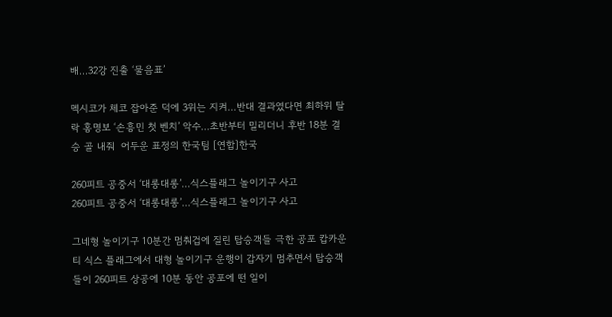배…32강 진출 ‘물음표’

멕시코가 체코 잡아준 덕에 3위는 지켜…반대 결과였다면 최하위 탈락 홍명보 ‘손흥민 첫 벤치’ 악수…초반부터 밀리더니 후반 18분 결승 골 내줘  어두운 표정의 한국팀 [연합]한국

260피트 공중서 ‘대롱대롱’…식스플래그 놀이기구 사고
260피트 공중서 ‘대롱대롱’…식스플래그 놀이기구 사고

그네형 놀이기구 10분간 멈춰겁에 질린 탑승객들 극한 공포 캅카운티 식스 플래그에서 대형 놀이기구 운행이 갑자기 멈추면서 탑승객들이 260피트 상공에 10분 동안 공포에 떤 일이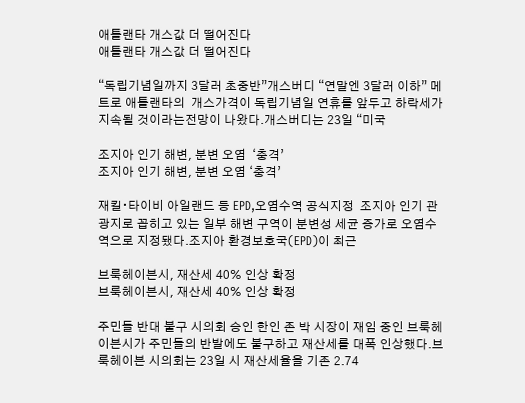애틀랜타 개스값 더 떨어진다
애틀랜타 개스값 더 떨어진다

“독립기념일까지 3달러 초중반”개스버디 “연말엔 3달러 이하” 메트로 애틀랜타의  개스가격이 독립기념일 연휴를 앞두고 하락세가 지속될 것이라는전망이 나왔다.개스버디는 23일 “미국

조지아 인기 해변, 분변 오염  ‘충격’
조지아 인기 해변, 분변 오염 ‘충격’

재킬∙타이비 아일랜드 등 EPD,오염수역 공식지정  조지아 인기 관광지로 꼽히고 있는 일부 해변 구역이 분변성 세균 증가로 오염수역으로 지정됐다.조지아 환경보호국(EPD)이 최근

브룩헤이븐시, 재산세 40% 인상 확정
브룩헤이븐시, 재산세 40% 인상 확정

주민들 반대 불구 시의회 승인 한인 존 박 시장이 재임 중인 브룩헤이븐시가 주민들의 반발에도 불구하고 재산세를 대폭 인상했다.브룩헤이븐 시의회는 23일 시 재산세율을 기존 2.74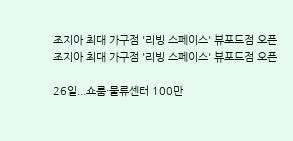조지아 최대 가구점 '리빙 스페이스' 뷰포드점 오픈
조지아 최대 가구점 '리빙 스페이스' 뷰포드점 오픈

26일...쇼룸·물류센터 100만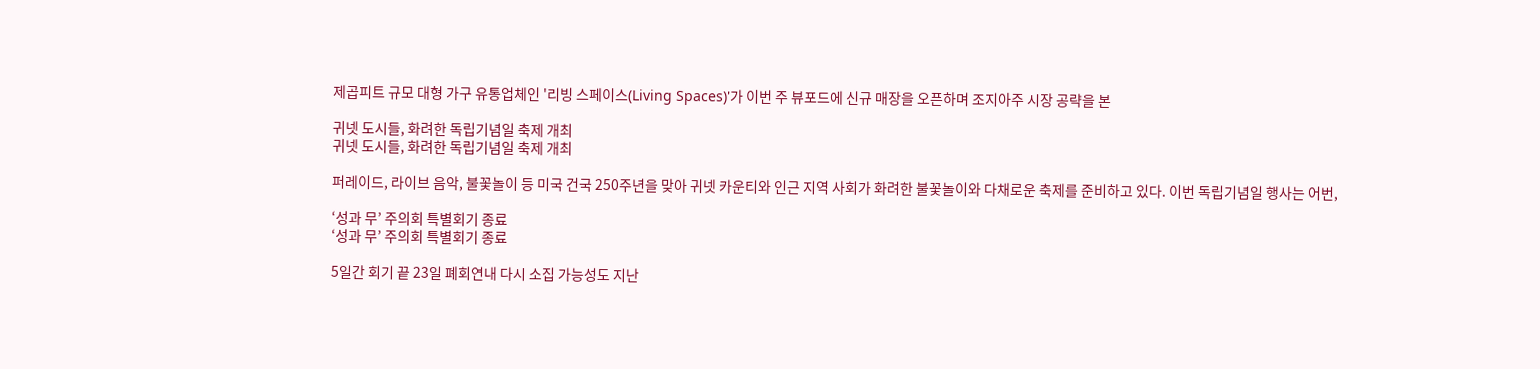제곱피트 규모 대형 가구 유통업체인 '리빙 스페이스(Living Spaces)'가 이번 주 뷰포드에 신규 매장을 오픈하며 조지아주 시장 공략을 본

귀넷 도시들, 화려한 독립기념일 축제 개최
귀넷 도시들, 화려한 독립기념일 축제 개최

퍼레이드, 라이브 음악, 불꽃놀이 등 미국 건국 250주년을 맞아 귀넷 카운티와 인근 지역 사회가 화려한 불꽃놀이와 다채로운 축제를 준비하고 있다. 이번 독립기념일 행사는 어번,

‘성과 무’ 주의회 특별회기 종료
‘성과 무’ 주의회 특별회기 종료

5일간 회기 끝 23일 폐회연내 다시 소집 가능성도 지난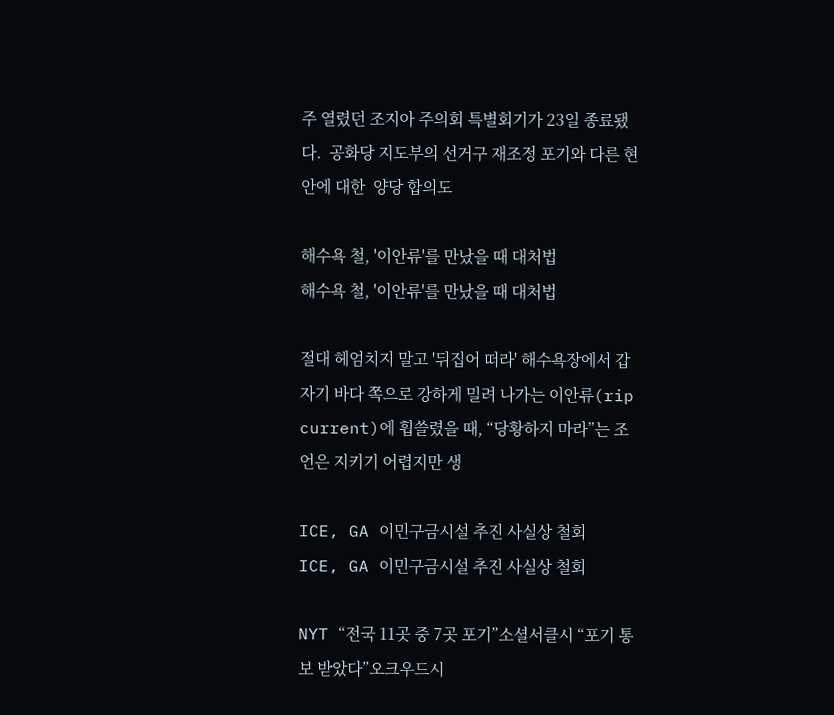주 열렸던 조지아 주의회 특별회기가 23일 종료됐다.  공화당 지도부의 선거구 재조정 포기와 다른 현안에 대한  양당 합의도

해수욕 철, '이안류'를 만났을 때 대처법
해수욕 철, '이안류'를 만났을 때 대처법

절대 헤엄치지 말고 '뒤집어 떠라' 해수욕장에서 갑자기 바다 쪽으로 강하게 밀려 나가는 이안류(rip current)에 휩쓸렸을 때, “당황하지 마라”는 조언은 지키기 어렵지만 생

ICE, GA 이민구금시설 추진 사실상 철회
ICE, GA 이민구금시설 추진 사실상 철회

NYT “전국 11곳 중 7곳 포기”소셜서클시 “포기 통보 받았다”오크우드시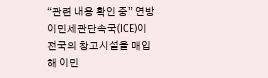“관련 내용 확인 중” 연방이민세관단속국(ICE)이 전국의 창고시설을 매입해 이민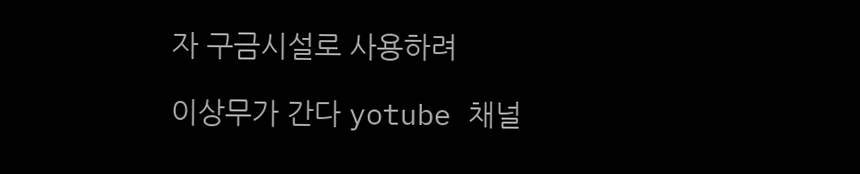자 구금시설로 사용하려

이상무가 간다 yotube 채널